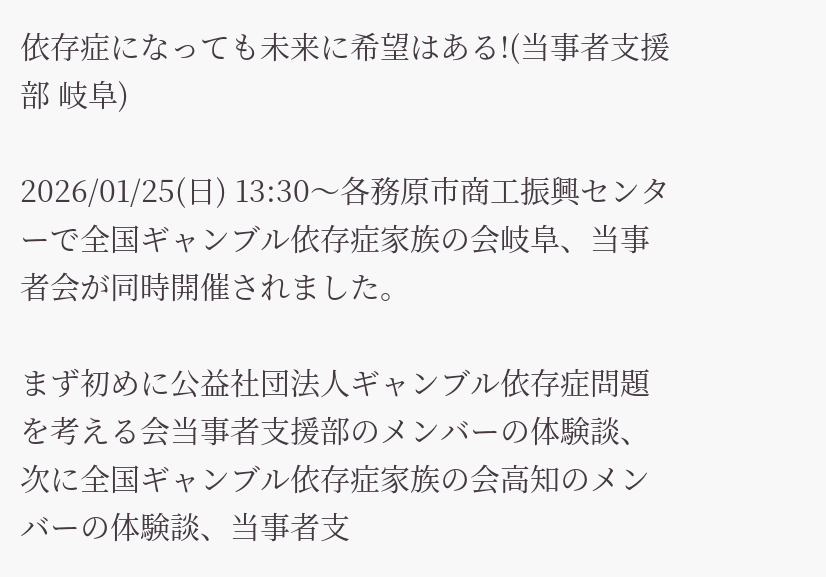依存症になっても未来に希望はある!(当事者支援部 岐阜)

2026/01/25(日) 13:30〜各務原市商工振興センターで全国ギャンブル依存症家族の会岐阜、当事者会が同時開催されました。

まず初めに公益社団法人ギャンブル依存症問題を考える会当事者支援部のメンバーの体験談、次に全国ギャンブル依存症家族の会高知のメンバーの体験談、当事者支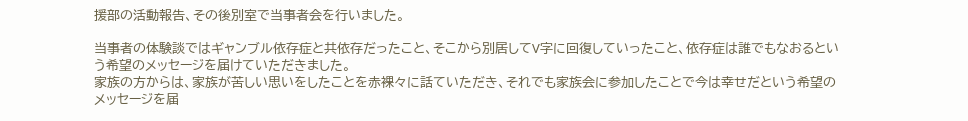援部の活動報告、その後別室で当事者会を行いました。

当事者の体験談ではギャンブル依存症と共依存だったこと、そこから別居してV字に回復していったこと、依存症は誰でもなおるという希望のメッセージを届けていただきました。
家族の方からは、家族が苦しい思いをしたことを赤裸々に話ていただき、それでも家族会に参加したことで今は幸せだという希望のメッセージを届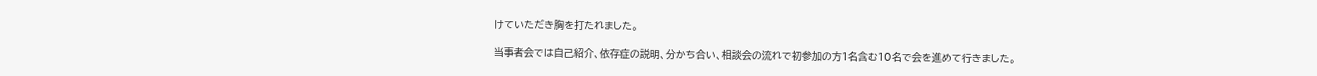けていただき胸を打たれました。

当事者会では自己紹介、依存症の説明、分かち合い、相談会の流れで初参加の方1名含む10名で会を進めて行きました。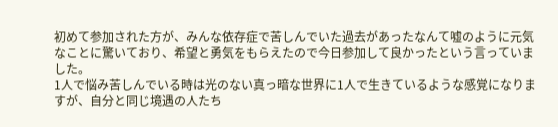初めて参加された方が、みんな依存症で苦しんでいた過去があったなんて嘘のように元気なことに驚いており、希望と勇気をもらえたので今日参加して良かったという言っていました。
1人で悩み苦しんでいる時は光のない真っ暗な世界に1人で生きているような感覚になりますが、自分と同じ境遇の人たち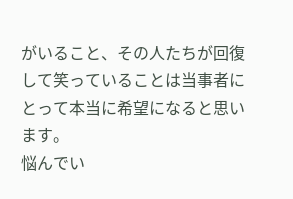がいること、その人たちが回復して笑っていることは当事者にとって本当に希望になると思います。
悩んでい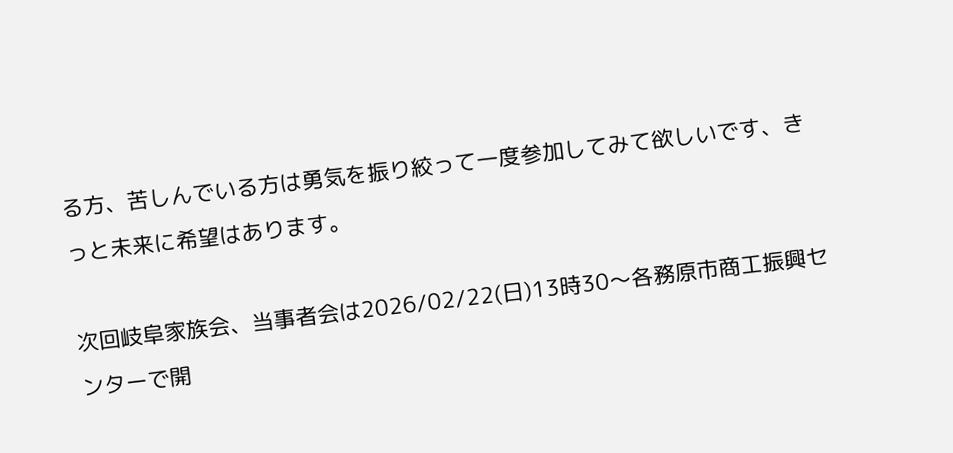る方、苦しんでいる方は勇気を振り絞って一度参加してみて欲しいです、きっと未来に希望はあります。

次回岐阜家族会、当事者会は2026/02/22(日)13時30〜各務原市商工振興センターで開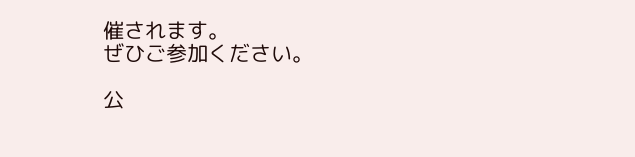催されます。
ぜひご参加ください。

公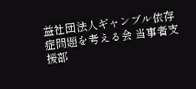益社団法人ギャンブル依存症問題を考える会 当事者支援部